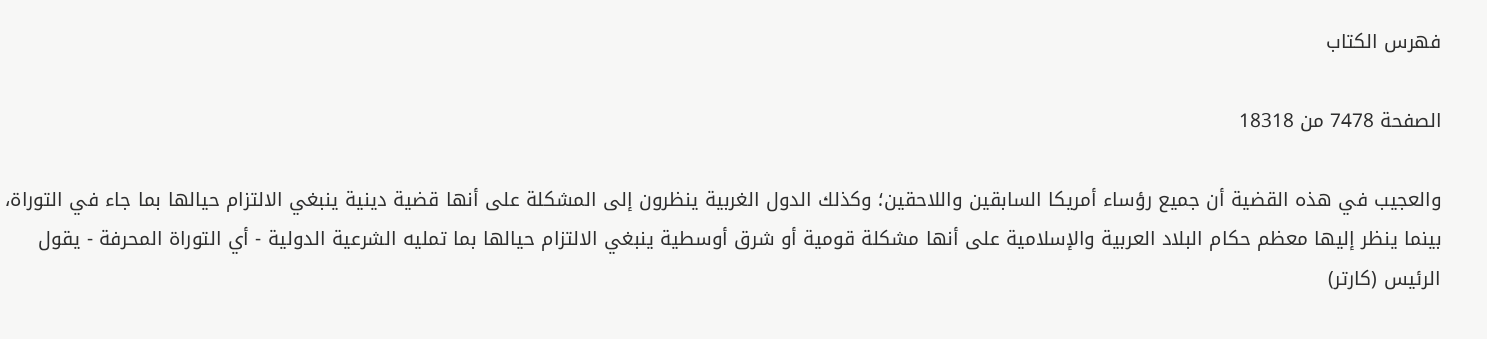فهرس الكتاب

الصفحة 7478 من 18318

والعجيب في هذه القضية أن جميع رؤساء أمريكا السابقين واللاحقين؛ وكذلك الدول الغربية ينظرون إلى المشكلة على أنها قضية دينية ينبغي الالتزام حيالها بما جاء في التوراة، بينما ينظر إليها معظم حكام البلاد العربية والإسلامية على أنها مشكلة قومية أو شرق أوسطية ينبغي الالتزام حيالها بما تمليه الشرعية الدولية - أي التوراة المحرفة - يقول الرئيس (كارتر)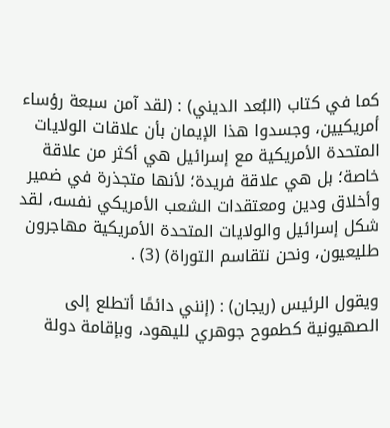كما في كتاب (البُعد الديني) : (لقد آمن سبعة رؤساء أمريكيين، وجسدوا هذا الإيمان بأن علاقات الولايات المتحدة الأمريكية مع إسرائيل هي أكثر من علاقة خاصة؛ بل هي علاقة فريدة؛ لأنها متجذرة في ضمير وأخلاق ودين ومعتقدات الشعب الأمريكي نفسه، لقد شكل إسرائيل والولايات المتحدة الأمريكية مهاجرون طليعيون، ونحن نتقاسم التوراة) (3) .

ويقول الرئيس (ريجان) : (إنني دائمًا أتطلع إلى الصهيونية كطموح جوهري لليهود، وبإقامة دولة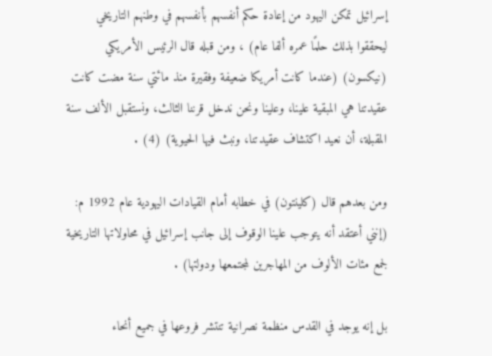إسرائيل تمكن اليهود من إعادة حكم أنفسهم بأنفسهم في وطنهم التاريخي ليحققوا بذلك حلمًا عمره ألفا عام) ، ومن قبله قال الرئيس الأمريكي (نيكسون) (عندما كانت أمريكا ضعيفة وفقيرة منذ مائتي سنة مضت كانت عقيدتنا هي المبقية علينا، وعلينا ونحن ندخل قرننا الثالث، ونستقبل الألف سنة المقبلة، أن نعيد اكتشاف عقيدتنا، ونبث فيها الحيوية) (4) .

ومن بعدهم قال (كلينتون) في خطابه أمام القيادات اليهودية عام 1992 م: (إنني أعتقد أنه يتوجب علينا الوقوف إلى جانب إسرائيل في محاولاتها التاريخية لجمع مئات الألوف من المهاجرين لمجتمعها ودولتها) .

بل إنه يوجد في القدس منظمة نصرانية تنتشر فروعها في جميع أنحاء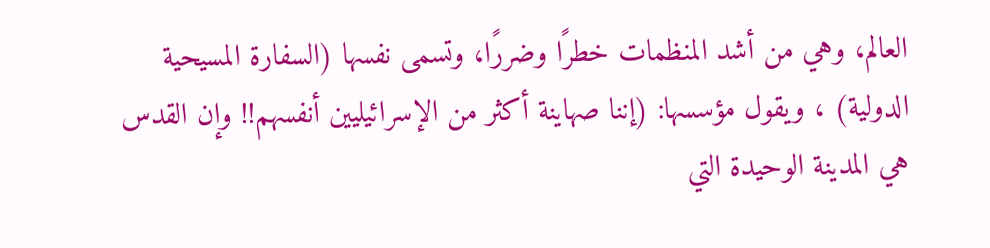العالم، وهي من أشد المنظمات خطرًا وضررًا، وتسمى نفسها (السفارة المسيحية الدولية) ، ويقول مؤسسها: (إننا صهاينة أكثر من الإسرائيليين أنفسهم!! وإن القدس هي المدينة الوحيدة التي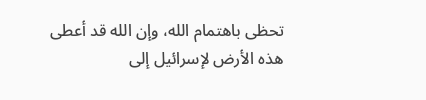تحظى باهتمام الله، وإن الله قد أعطى هذه الأرض لإسرائيل إلى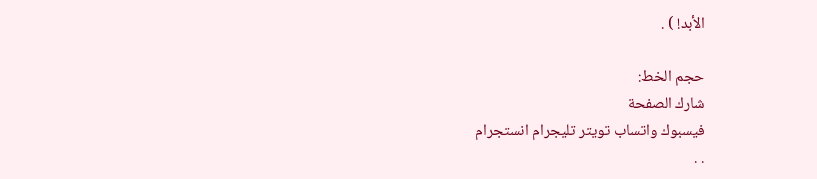الأبد! ) .

حجم الخط:
شارك الصفحة
فيسبوك واتساب تويتر تليجرام انستجرام
. .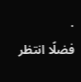.
فضلًا انتظر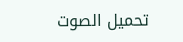تحميل الصوت